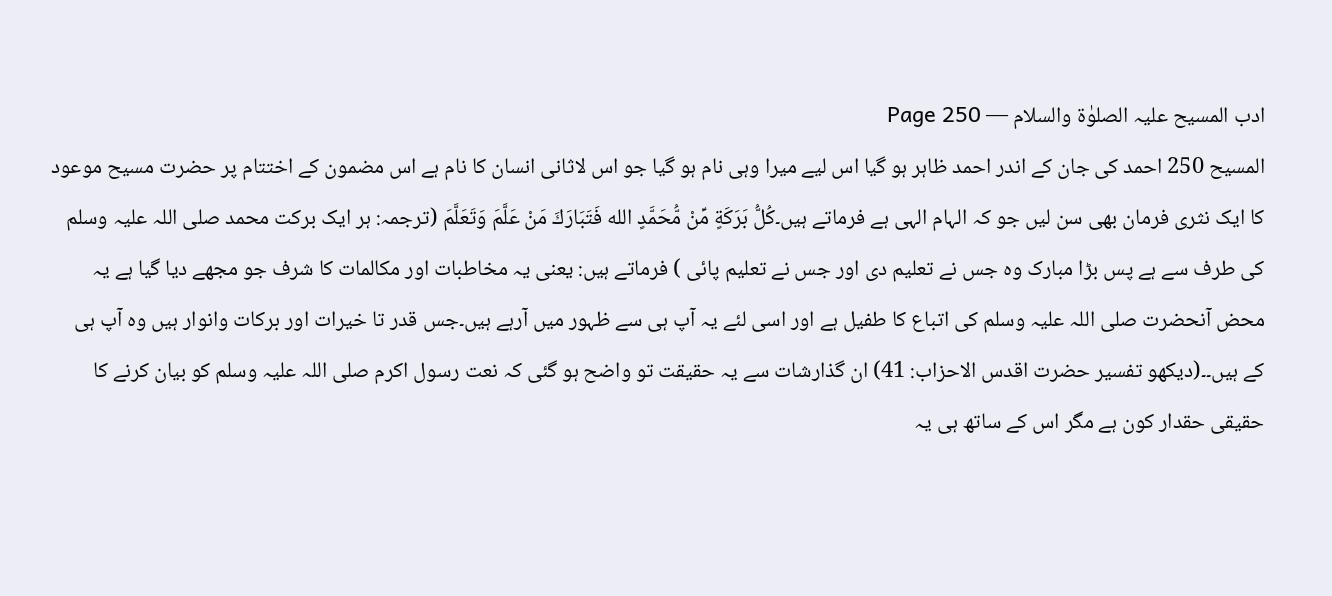ادب المسیح علیہ الصلوٰۃ والسلام — Page 250
المسيح 250 احمد کی جان کے اندر احمد ظاہر ہو گیا اس لیے میرا وہی نام ہو گیا جو اس لاثانی انسان کا نام ہے اس مضمون کے اختتام پر حضرت مسیح موعود کا ایک نثری فرمان بھی سن لیں جو کہ الہام الہی ہے فرماتے ہیں۔كُلُّ بَرَكَةٍ مِّنْ مُّحَمَّدٍ الله فَتَبَارَكَ مَنْ عَلَّمَ وَتَعَلَّمَ (ترجمہ: ہر ایک برکت محمد صلی اللہ علیہ وسلم کی طرف سے ہے پس بڑا مبارک وہ جس نے تعلیم دی اور جس نے تعلیم پائی ) فرماتے ہیں: یعنی یہ مخاطبات اور مکالمات کا شرف جو مجھے دیا گیا ہے یہ محض آنحضرت صلی اللہ علیہ وسلم کی اتباع کا طفیل ہے اور اسی لئے یہ آپ ہی سے ظہور میں آرہے ہیں۔جس قدر تا خیرات اور برکات وانوار ہیں وہ آپ ہی کے ہیں۔۔(دیکھو تفسیر حضرت اقدس الاحزاب: 41) ان گذارشات سے یہ حقیقت تو واضح ہو گئی کہ نعت رسول اکرم صلی اللہ علیہ وسلم کو بیان کرنے کا حقیقی حقدار کون ہے مگر اس کے ساتھ ہی یہ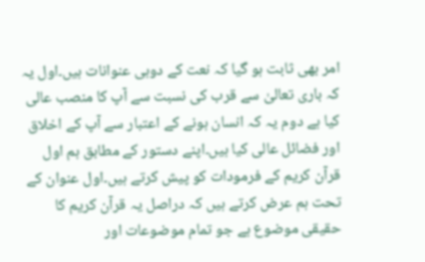امر بھی ثابت ہو گیا کہ نعت کے دوہی عنوانات ہیں۔اول یہ کہ باری تعالیٰ سے قرب کی نسبت سے آپ کا منصب عالی کیا ہے دوم یہ کہ انسان ہونے کے اعتبار سے آپ کے اخلاق اور فضائل عالی کیا ہیں۔اپنے دستور کے مطابق ہم اول قرآن کریم کے فرمودات کو پیش کرتے ہیں۔اول عنوان کے تحت ہم عرض کرتے ہیں کہ دراصل یہ قرآن کریم کا حقیقی موضوع ہے جو تمام موضوعات اور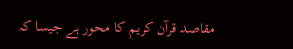مقاصد قرآن کریم کا محور ہے جیسا کہ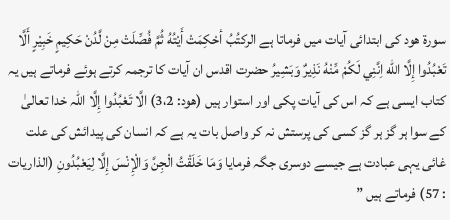سورۃ ھود کی ابتدائی آیات میں فرماتا ہے الركتُبُ أحْكِمَتْ أَيْتُهُ ثُمَّ فُصِّلَتْ مِنْ لَّدُنْ حَكِيمٍ خَبِيْرٍ أَلَّا تَعْبُدُوا إِلَّا الله اِنَّنِي لَكُمْ مِّنْهُ نَذِيرٌ وَبَشِيرُ حضرت اقدس ان آیات کا ترجمہ کرتے ہوئے فرماتے ہیں یہ کتاب ایسی ہے کہ اس کی آیات پکی اور استوار ہیں (هود: 3،2) الَّا تَعْبُدُوا إِلَّا اللہ خدا تعالیٰ کے سوا ہر گز ہر گز کسی کی پرستش نہ کر واصل بات یہ ہے کہ انسان کی پیدائش کی علت غائی یہی عبادت ہے جیسے دوسری جگہ فرمایا وَمَا خَلَقْتُ الْجِنَّ وَالْإِنْسَ إِلَّا لِيَعْبُدُونِ (الذاریات : 57) فرماتے ہیں ”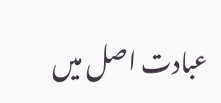عبادت اصل میں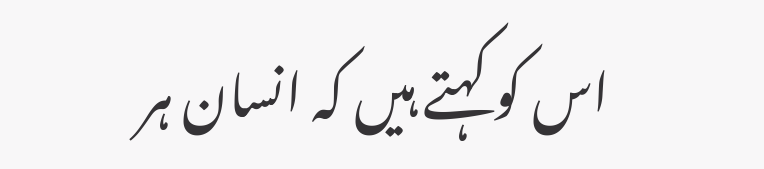اس کو کہتے ہیں کہ انسان ہر